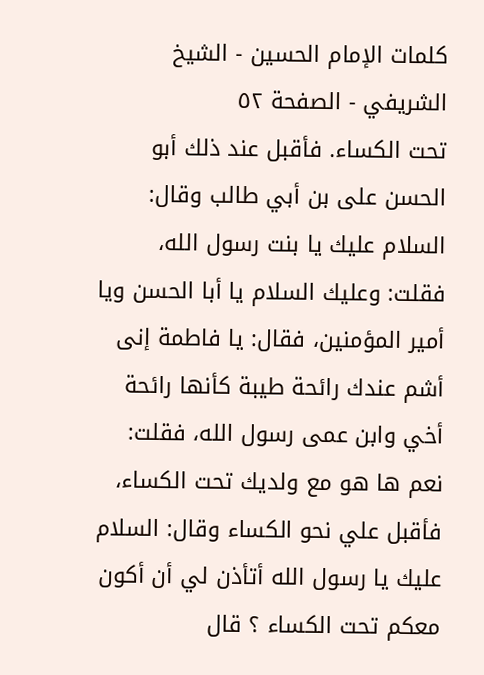كلمات الإمام الحسين - الشيخ الشريفي - الصفحة ٥٢
تحت الكساء. فأقبل عند ذلك أبو الحسن على بن أبي طالب وقال: السلام عليك يا بنت رسول الله، فقلت: وعليك السلام يا أبا الحسن ويا أمير المؤمنين، فقال: يا فاطمة إنى أشم عندك رائحة طيبة كأنها رائحة أخي وابن عمى رسول الله، فقلت: نعم ها هو مع ولديك تحت الكساء، فأقبل علي نحو الكساء وقال: السلام عليك يا رسول الله أتأذن لي أن أكون معكم تحت الكساء ؟ قال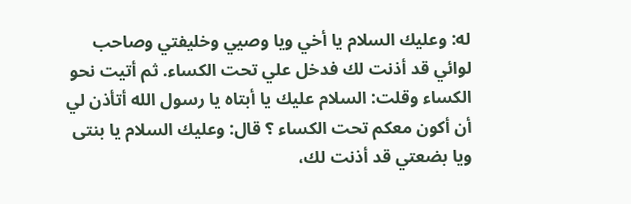له: وعليك السلام يا أخي ويا وصيي وخليفتي وصاحب لوائي قد أذنت لك فدخل علي تحت الكساء. ثم أتيت نحو الكساء وقلت: السلام عليك يا أبتاه يا رسول الله أتأذن لي أن أكون معكم تحت الكساء ؟ قال: وعليك السلام يا بنتى ويا بضعتي قد أذنت لك،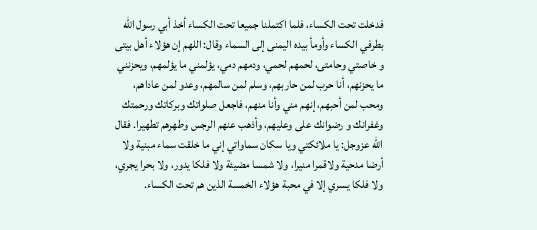فدخلت تحت الكساء، فلما اكتملنا جميعا تحت الكساء أخذ أبي رسول الله بطرفي الكساء وأومأ بيده اليمنى إلى السماء وقال: اللهم إن هؤلاء أهل بيتى و خاصتي وحامتى، لحمهم لحمي، ودمهم دمي، يؤلمني ما يؤلمهم، ويحزنني ما يحزنهم، أنا حرب لمن حاربهم، وسلم لمن سالمهم، وعدو لمن عاداهم، ومحب لمن أحبهم، إنهم مني وأنا منهم، فاجعل صلواتك وبركاتك ورحمتك وغفرانك و رضوانك على وعليهم، وأذهب عنهم الرجس وطهرهم تطهيرا. فقال الله عزوجل: يا ملائكتي ويا سكان سماواتي إني ما خلقت سماء مبنية ولا أرضا مدحية ولاقمرا منيرا، ولا شمسا مضيئة ولا فلكا يدور، ولا بحرا يجري، ولا فلكا يسري إلا في محبة هؤلاء الخمسة الذين هم تحت الكساء.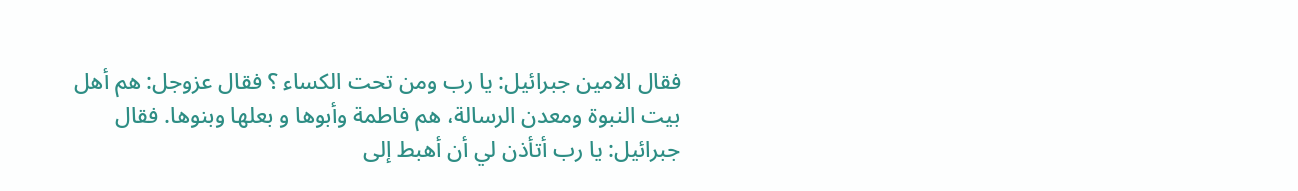فقال الامين جبرائيل: يا رب ومن تحت الكساء ؟ فقال عزوجل: هم أهل بيت النبوة ومعدن الرسالة، هم فاطمة وأبوها و بعلها وبنوها. فقال جبرائيل: يا رب أتأذن لي أن أهبط إلى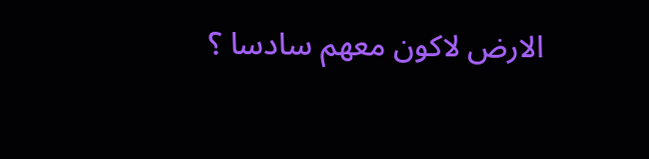الارض لاكون معهم سادسا ؟